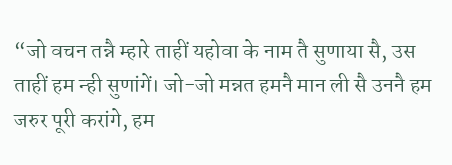“जो वचन तन्नै म्हारे ताहीं यहोवा के नाम तै सुणाया सै, उस ताहीं हम न्ही सुणांगें। जो-जो मन्नत हमनै मान ली सै उननै हम जरुर पूरी करांगे, हम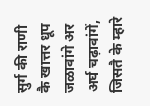सुर्ग की राणी कै खात्तर धूप जळावांगे अर अर्घ चढ़ावांगें, जिसतै के म्हारे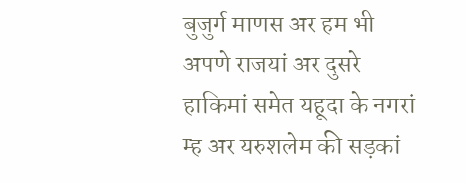बुजुर्ग माणस अर हम भी अपणे राजयां अर दुसरे हाकिमां समेत यहूदा के नगरां म्ह अर यरुशलेम की सड़कां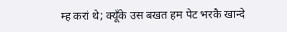म्ह करां थे; क्यूँके उस बखत हम पेट भरकै खान्दे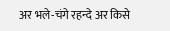अर भले-चंगे रहन्दे अर किसे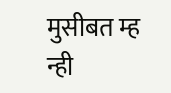मुसीबत म्ह न्ही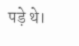पड़े थे।